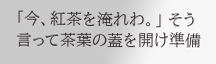「今、紅茶を淹れわ。」 そう言って茶葉の蓋を開け準備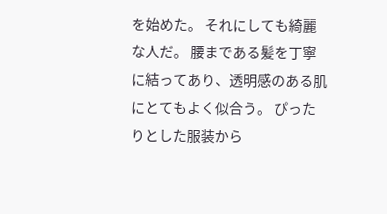を始めた。 それにしても綺麗な人だ。 腰まである髪を丁寧に結ってあり、透明感のある肌にとてもよく似合う。 ぴったりとした服装から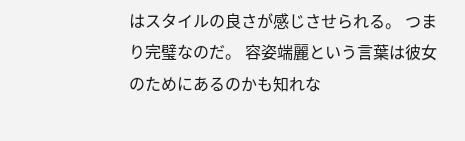はスタイルの良さが感じさせられる。 つまり完璧なのだ。 容姿端麗という言葉は彼女のためにあるのかも知れな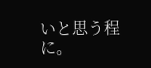いと思う程に。